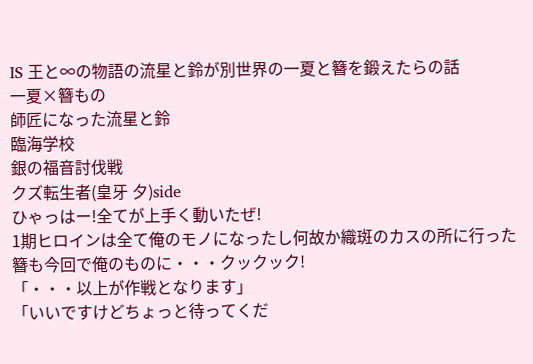IS 王と∞の物語の流星と鈴が別世界の一夏と簪を鍛えたらの話
一夏×簪もの
師匠になった流星と鈴
臨海学校
銀の福音討伐戦
クズ転生者(皇牙 夕)side
ひゃっはー!全てが上手く動いたぜ!
1期ヒロインは全て俺のモノになったし何故か織斑のカスの所に行った簪も今回で俺のものに・・・クックック!
「・・・以上が作戦となります」
「いいですけどちょっと待ってくだ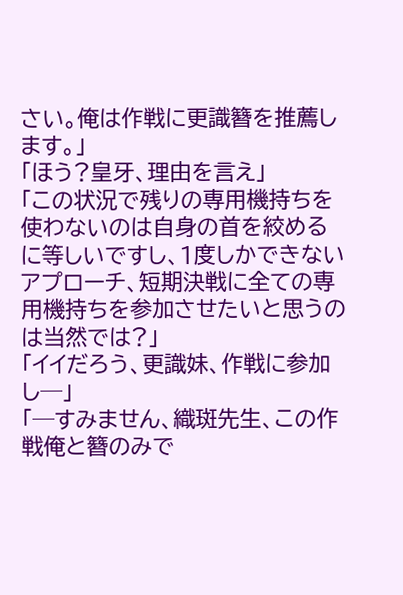さい。俺は作戦に更識簪を推薦します。」
「ほう?皇牙、理由を言え」
「この状況で残りの専用機持ちを使わないのは自身の首を絞めるに等しいですし、1度しかできないアプローチ、短期決戦に全ての専用機持ちを参加させたいと思うのは当然では?」
「イイだろう、更識妹、作戦に参加し─」
「─すみません、織斑先生、この作戦俺と簪のみで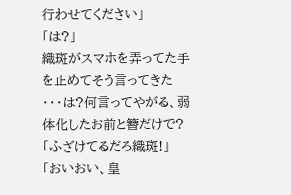行わせてください」
「は?」
織斑がスマホを弄ってた手を止めてそう言ってきた
・・・は?何言ってやがる、弱体化したお前と簪だけで?
「ふざけてるだろ織斑!」
「おいおい、皇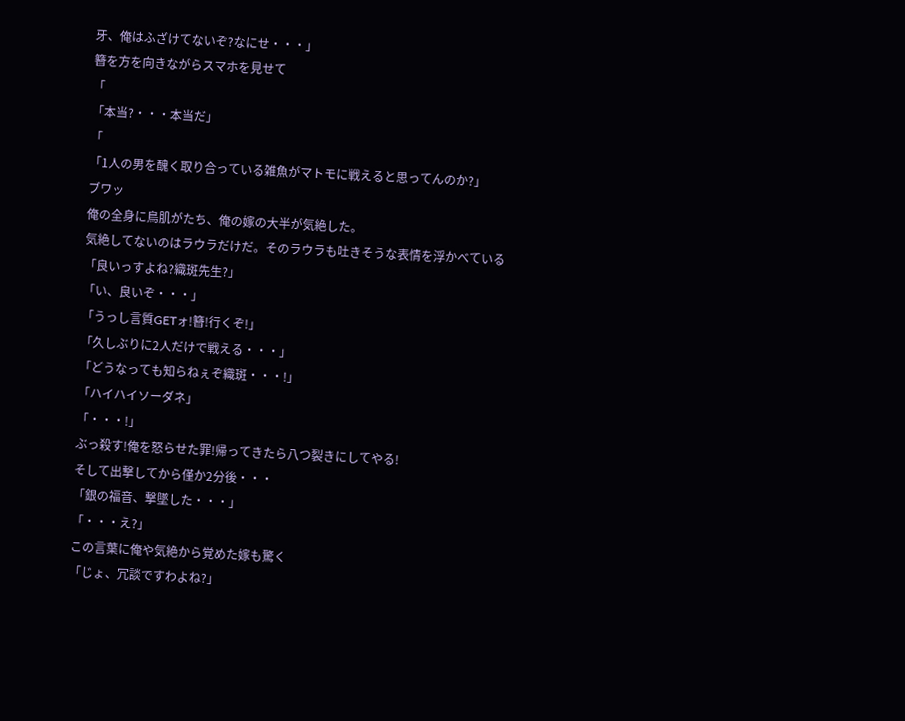牙、俺はふざけてないぞ?なにせ・・・」
簪を方を向きながらスマホを見せて
「
「本当?・・・本当だ」
「
「1人の男を醜く取り合っている雑魚がマトモに戦えると思ってんのか?」
ブワッ
俺の全身に鳥肌がたち、俺の嫁の大半が気絶した。
気絶してないのはラウラだけだ。そのラウラも吐きそうな表情を浮かべている
「良いっすよね?織斑先生?」
「い、良いぞ・・・」
「うっし言質GETォ!簪!行くぞ!」
「久しぶりに2人だけで戦える・・・」
「どうなっても知らねぇぞ織斑・・・!」
「ハイハイソーダネ」
「・・・!」
ぶっ殺す!俺を怒らせた罪!帰ってきたら八つ裂きにしてやる!
そして出撃してから僅か2分後・・・
「銀の福音、撃墜した・・・」
「・・・え?」
この言葉に俺や気絶から覚めた嫁も驚く
「じょ、冗談ですわよね?」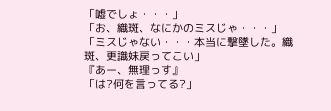「嘘でしょ・・・」
「お、織斑、なにかのミスじゃ・・・」
「ミスじゃない・・・本当に撃墜した。織斑、更識妹戻ってこい」
『あー、無理っす』
「は?何を言ってる?」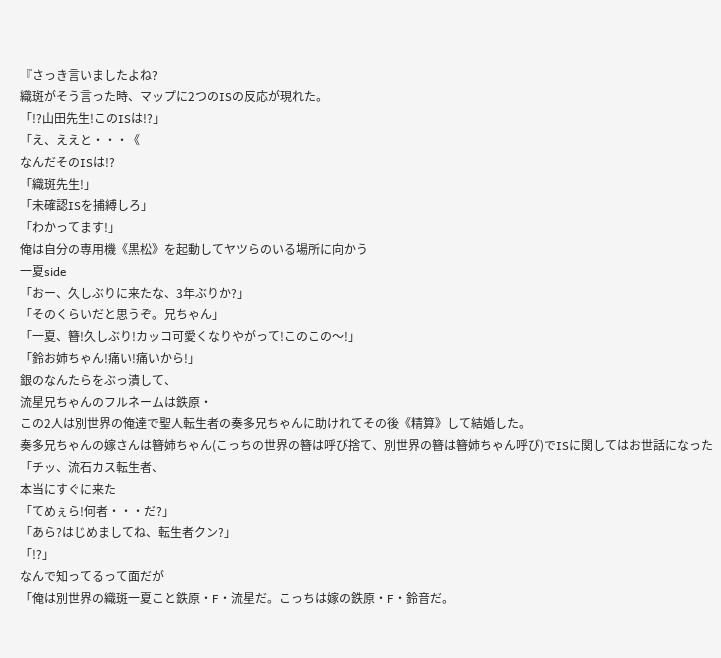『さっき言いましたよね?
織斑がそう言った時、マップに2つのISの反応が現れた。
「!?山田先生!このISは!?」
「え、ええと・・・《
なんだそのISは!?
「織斑先生!」
「未確認ISを捕縛しろ」
「わかってます!」
俺は自分の専用機《黒松》を起動してヤツらのいる場所に向かう
一夏side
「おー、久しぶりに来たな、3年ぶりか?」
「そのくらいだと思うぞ。兄ちゃん」
「一夏、簪!久しぶり!カッコ可愛くなりやがって!このこの〜!」
「鈴お姉ちゃん!痛い!痛いから!」
銀のなんたらをぶっ潰して、
流星兄ちゃんのフルネームは鉄原・
この2人は別世界の俺達で聖人転生者の奏多兄ちゃんに助けれてその後《精算》して結婚した。
奏多兄ちゃんの嫁さんは簪姉ちゃん(こっちの世界の簪は呼び捨て、別世界の簪は簪姉ちゃん呼び)でISに関してはお世話になった
「チッ、流石カス転生者、
本当にすぐに来た
「てめぇら!何者・・・だ?」
「あら?はじめましてね、転生者クン?」
「!?」
なんで知ってるって面だが
「俺は別世界の織斑一夏こと鉄原・F・流星だ。こっちは嫁の鉄原・F・鈴音だ。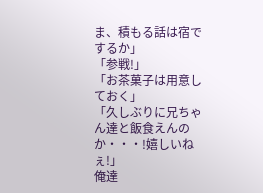ま、積もる話は宿でするか」
「参戦!」
「お茶菓子は用意しておく」
「久しぶりに兄ちゃん達と飯食えんのか・・・!嬉しいねぇ!」
俺達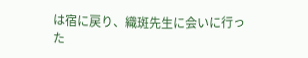は宿に戻り、織斑先生に会いに行った